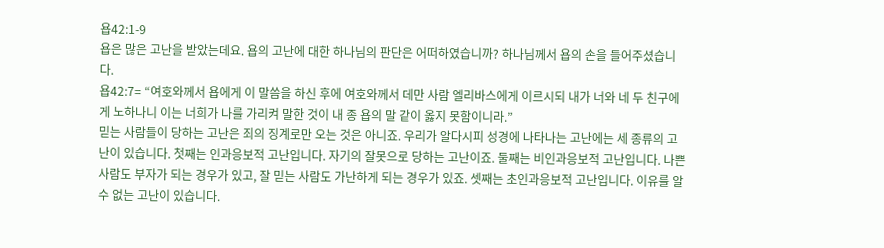욥42:1-9
욥은 많은 고난을 받았는데요. 욥의 고난에 대한 하나님의 판단은 어떠하였습니까? 하나님께서 욥의 손을 들어주셨습니다.
욥42:7= “여호와께서 욥에게 이 말씀을 하신 후에 여호와께서 데만 사람 엘리바스에게 이르시되 내가 너와 네 두 친구에게 노하나니 이는 너희가 나를 가리켜 말한 것이 내 종 욥의 말 같이 옳지 못함이니라.”
믿는 사람들이 당하는 고난은 죄의 징계로만 오는 것은 아니죠. 우리가 알다시피 성경에 나타나는 고난에는 세 종류의 고난이 있습니다. 첫째는 인과응보적 고난입니다. 자기의 잘못으로 당하는 고난이죠. 둘째는 비인과응보적 고난입니다. 나쁜 사람도 부자가 되는 경우가 있고, 잘 믿는 사람도 가난하게 되는 경우가 있죠. 셋째는 초인과응보적 고난입니다. 이유를 알 수 없는 고난이 있습니다.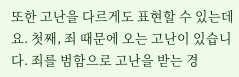또한 고난을 다르게도 표현할 수 있는데요. 첫째, 죄 때문에 오는 고난이 있습니다. 죄를 범함으로 고난을 받는 경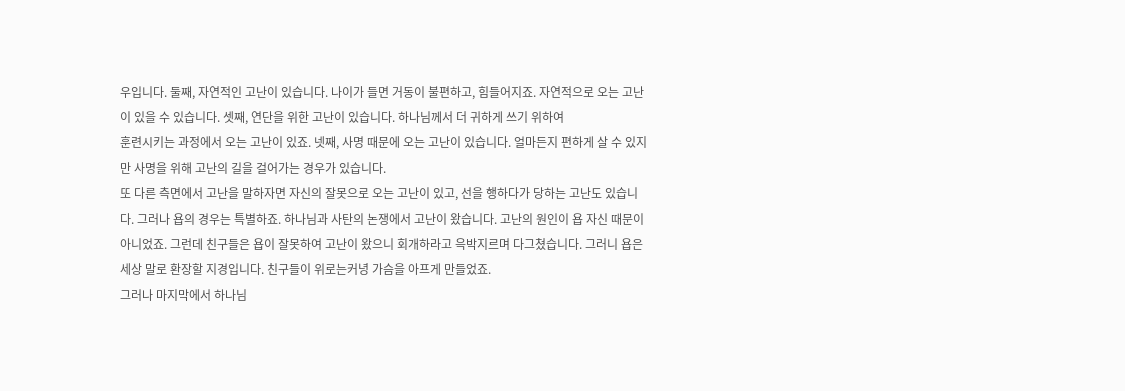우입니다. 둘째, 자연적인 고난이 있습니다. 나이가 들면 거동이 불편하고, 힘들어지죠. 자연적으로 오는 고난이 있을 수 있습니다. 셋째, 연단을 위한 고난이 있습니다. 하나님께서 더 귀하게 쓰기 위하여
훈련시키는 과정에서 오는 고난이 있죠. 넷째, 사명 때문에 오는 고난이 있습니다. 얼마든지 편하게 살 수 있지만 사명을 위해 고난의 길을 걸어가는 경우가 있습니다.
또 다른 측면에서 고난을 말하자면 자신의 잘못으로 오는 고난이 있고, 선을 행하다가 당하는 고난도 있습니다. 그러나 욥의 경우는 특별하죠. 하나님과 사탄의 논쟁에서 고난이 왔습니다. 고난의 원인이 욥 자신 때문이 아니었죠. 그런데 친구들은 욥이 잘못하여 고난이 왔으니 회개하라고 윽박지르며 다그쳤습니다. 그러니 욥은 세상 말로 환장할 지경입니다. 친구들이 위로는커녕 가슴을 아프게 만들었죠.
그러나 마지막에서 하나님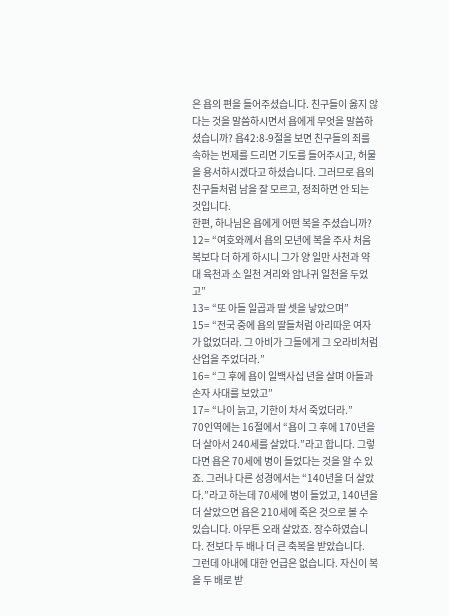은 욥의 편을 들어주셨습니다. 친구들이 옳지 않다는 것을 말씀하시면서 욥에게 무엇을 말씀하셨습니까? 욥42:8-9절을 보면 친구들의 죄를 속하는 번제를 드리면 기도를 들어주시고, 허물을 용서하시겠다고 하셨습니다. 그러므로 욥의 친구들처럼 남을 잘 모르고, 정죄하면 안 되는 것입니다.
한편, 하나님은 욥에게 어떤 복을 주셨습니까?
12= “여호와께서 욥의 모년에 복을 주사 처음 복보다 더 하게 하시니 그가 양 일만 사천과 약대 육천과 소 일천 겨리와 암나귀 일천을 두었고”
13= “또 아들 일곱과 딸 셋을 낳았으며”
15= “전국 중에 욥의 딸들처럼 아리따운 여자가 없었더라. 그 아비가 그들에게 그 오라비처럼 산업을 주었더라.”
16= “그 후에 욥이 일백사십 년을 살며 아들과 손자 사대를 보았고”
17= “나이 늙고, 기한이 차서 죽었더라.”
70인역에는 16절에서 “욥이 그 후에 170년을 더 살아서 240세를 살았다.”라고 합니다. 그렇다면 욥은 70세에 병이 들었다는 것을 알 수 있죠. 그러나 다른 성경에서는 “140년을 더 살았다.”라고 하는데 70세에 병이 들었고, 140년을 더 살았으면 욥은 210세에 죽은 것으로 볼 수 있습니다. 아무튼 오래 살았죠. 장수하였습니다. 전보다 두 배나 더 큰 축복을 받았습니다.
그런데 아내에 대한 언급은 없습니다. 자신이 복을 두 배로 받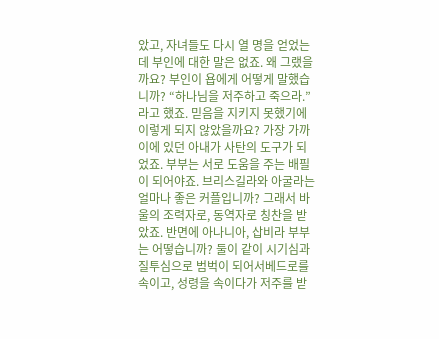았고, 자녀들도 다시 열 명을 얻었는데 부인에 대한 말은 없죠. 왜 그랬을까요? 부인이 욥에게 어떻게 말했습니까? “하나님을 저주하고 죽으라.”라고 했죠. 믿음을 지키지 못했기에 이렇게 되지 않았을까요? 가장 가까이에 있던 아내가 사탄의 도구가 되었죠. 부부는 서로 도움을 주는 배필이 되어야죠. 브리스길라와 아굴라는 얼마나 좋은 커플입니까? 그래서 바울의 조력자로, 동역자로 칭찬을 받았죠. 반면에 아나니아, 삽비라 부부는 어떻습니까? 둘이 같이 시기심과 질투심으로 범벅이 되어서베드로를 속이고, 성령을 속이다가 저주를 받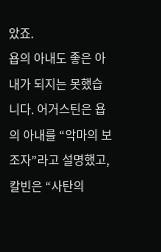았죠.
욥의 아내도 좋은 아내가 되지는 못했습니다. 어거스틴은 욥의 아내를 “악마의 보조자”라고 설명했고, 칼빈은 “사탄의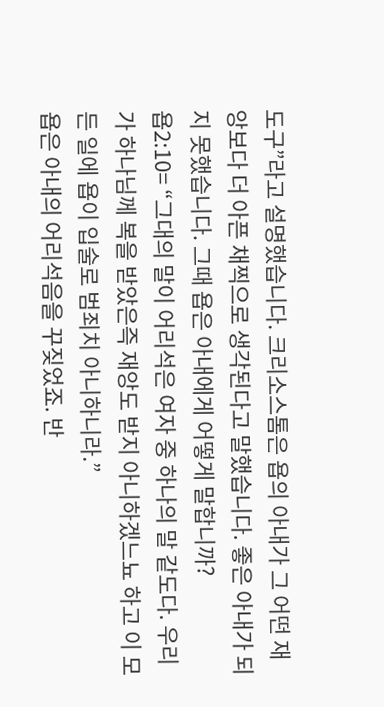도구”라고 설명했습니다. 크리소스톰은 욥의 아내가 그 어떤 재앙보다 더 아픈 채찍으로 생각된다고 말했습니다. 좋은 아내가 되지 못했습니다. 그때 욥은 아내에게 어떻게 말합니까?
욥2:10= “그대의 말이 어리석은 여자 중 하나의 말 같도다. 우리가 하나님께 복을 받았은즉 재앙도 받지 아니하겠느뇨 하고 이 모든 일에 욥이 입술로 범죄치 아니하니라.”
욥은 아내의 어리석음을 꾸짖었죠. 반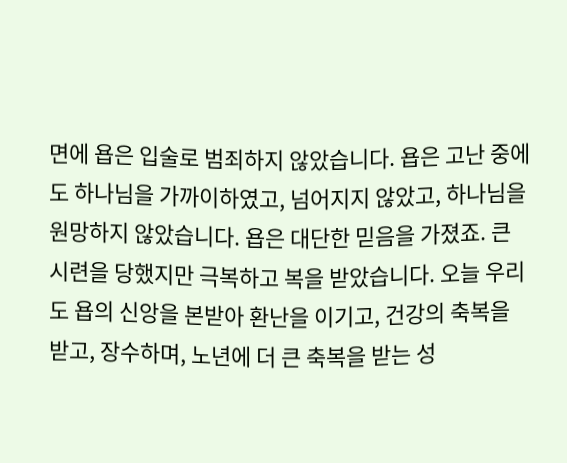면에 욥은 입술로 범죄하지 않았습니다. 욥은 고난 중에도 하나님을 가까이하였고, 넘어지지 않았고, 하나님을 원망하지 않았습니다. 욥은 대단한 믿음을 가졌죠. 큰 시련을 당했지만 극복하고 복을 받았습니다. 오늘 우리도 욥의 신앙을 본받아 환난을 이기고, 건강의 축복을 받고, 장수하며, 노년에 더 큰 축복을 받는 성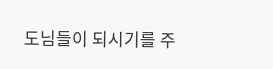도님들이 되시기를 주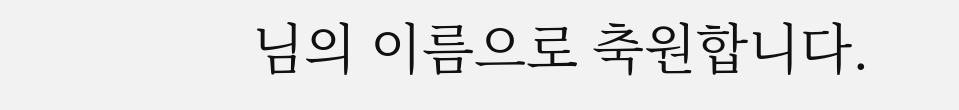님의 이름으로 축원합니다.